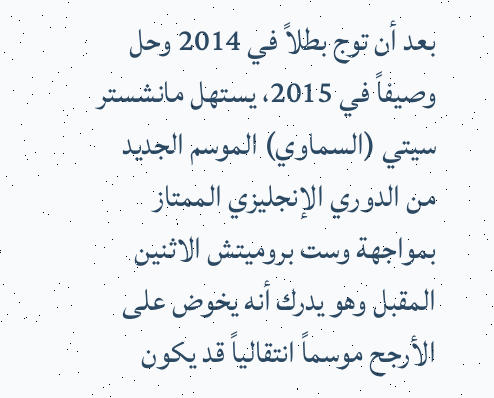بعد أن توج بطلاً في 2014 وحل وصيفاً في 2015، يستهل مانشستر سيتي (السماوي) الموسم الجديد من الدوري الإنجليزي الممتاز بمواجهة وست بروميتش الاثنين المقبل وهو يدرك أنه يخوض على الأرجح موسماً انتقالياً قد يكون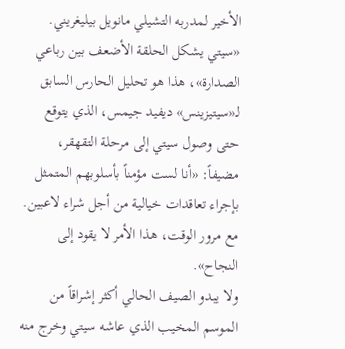الأخير لمدربه التشيلي مانويل بيليغريني.
«سيتي يشكل الحلقة الأضعف بين رباعي الصدارة»، هذا هو تحليل الحارس السابق لـ«سيتيزينس» ديفيد جيمس، الذي يتوقع حتى وصول سيتي إلى مرحلة التقهقر، مضيفاً: «أنا لست مؤمناً بأسلوبهم المتمثل بإجراء تعاقدات خيالية من أجل شراء لاعبين. مع مرور الوقت، هذا الأمر لا يقود إلى النجاح».
ولا يبدو الصيف الحالي أكثر إشراقاً من الموسم المخيب الذي عاشه سيتي وخرج منه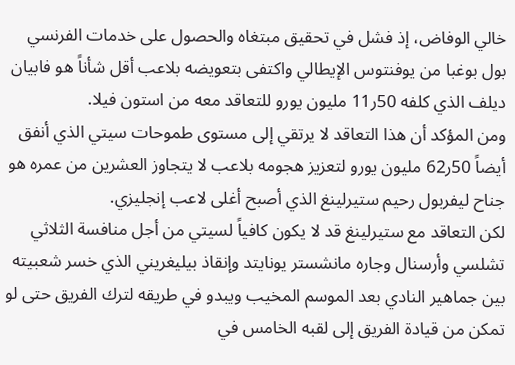خالي الوفاض، إذ فشل في تحقيق مبتغاه والحصول على خدمات الفرنسي بول بوغبا من يوفنتوس الإيطالي واكتفى بتعويضه بلاعب أقل شأناً هو فابيان ديلف الذي كلفه 50ر11 مليون يورو للتعاقد معه من استون فيلا.
ومن المؤكد أن هذا التعاقد لا يرتقي إلى مستوى طموحات سيتي الذي أنفق أيضاً 50ر62 مليون يورو لتعزيز هجومه بلاعب لا يتجاوز العشرين من عمره هو جناح ليفربول رحيم ستيرلينغ الذي أصبح أغلى لاعب إنجليزي.
لكن التعاقد مع ستيرلينغ قد لا يكون كافياً لسيتي من أجل منافسة الثلاثي تشلسي وأرسنال وجاره مانشستر يونايتد وإنقاذ بيليغريني الذي خسر شعبيته بين جماهير النادي بعد الموسم المخيب ويبدو في طريقه لترك الفريق حتى لو تمكن من قيادة الفريق إلى لقبه الخامس في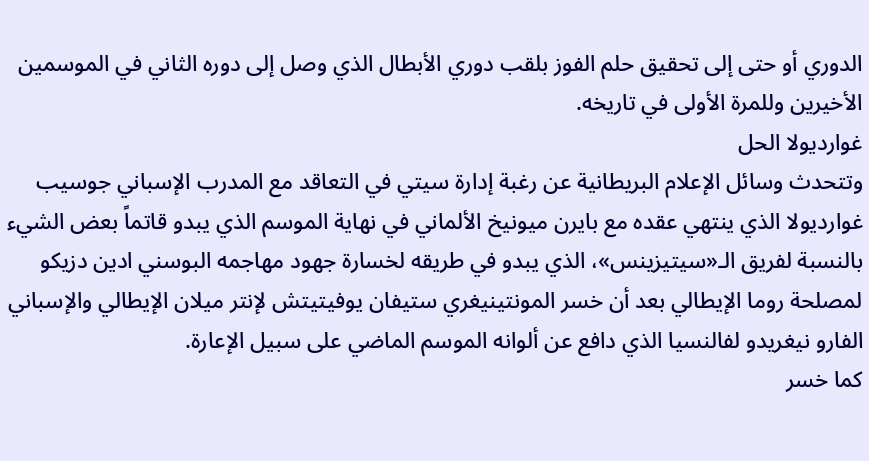الدوري أو حتى إلى تحقيق حلم الفوز بلقب دوري الأبطال الذي وصل إلى دوره الثاني في الموسمين الأخيرين وللمرة الأولى في تاريخه.
غوارديولا الحل
وتتحدث وسائل الإعلام البريطانية عن رغبة إدارة سيتي في التعاقد مع المدرب الإسباني جوسيب غوارديولا الذي ينتهي عقده مع بايرن ميونيخ الألماني في نهاية الموسم الذي يبدو قاتماً بعض الشيء بالنسبة لفريق الـ«سيتيزينس»، الذي يبدو في طريقه لخسارة جهود مهاجمه البوسني ادين دزيكو لمصلحة روما الإيطالي بعد أن خسر المونتينيغري ستيفان يوفيتيتش لإنتر ميلان الإيطالي والإسباني الفارو نيغريدو لفالنسيا الذي دافع عن ألوانه الموسم الماضي على سبيل الإعارة.
كما خسر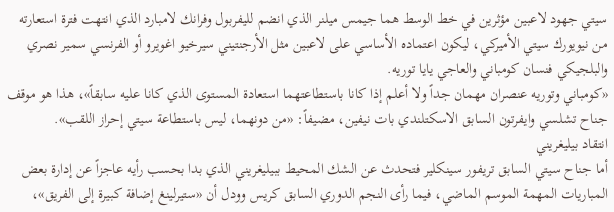سيتي جهود لاعبين مؤثرين في خط الوسط هما جيمس ميلنر الذي انضم لليفربول وفرانك لامبارد الذي انتهت فترة استعارته من نيويورك سيتي الأميركي، ليكون اعتماده الأساسي على لاعبين مثل الأرجنتيني سيرخيو اغويرو أو الفرنسي سمير نصري والبلجيكي فنسان كومباني والعاجي يايا توريه.
«كومباني وتوريه عنصران مهمان جداً ولا أعلم إذا كانا باستطاعتهما استعادة المستوى الذي كانا عليه سابقاً»، هذا هو موقف جناح تشلسي وايفرتون السابق الاسكتلندي بات نيفين، مضيفاً: «من دونهما، ليس باستطاعة سيتي إحراز اللقب».
انتقاد بيليغريني
أما جناح سيتي السابق تريفور سينكلير فتحدث عن الشك المحيط ببيليغريني الذي بدا بحسب رأيه عاجزاً عن إدارة بعض المباريات المهمة الموسم الماضي، فيما رأى النجم الدوري السابق كريس وودل أن «ستيرلينغ إضافة كبيرة إلى الفريق»،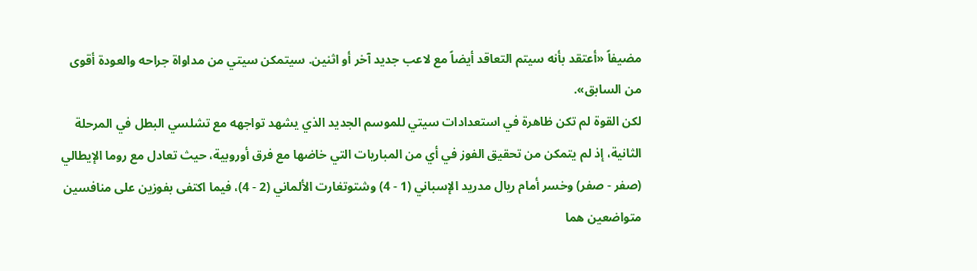مضيفاً «أعتقد بأنه سيتم التعاقد أيضاً مع لاعب جديد آخر أو اثنين. سيتمكن سيتي من مداواة جراحه والعودة أقوى من السابق».
لكن القوة لم تكن ظاهرة في استعدادات سيتي للموسم الجديد الذي يشهد تواجهه مع تشلسي البطل في المرحلة الثانية، إذ لم يتمكن من تحقيق الفوز في أي من المباريات التي خاضها مع فرق أوروبية، حيث تعادل مع روما الإيطالي (صفر - صفر) وخسر أمام ريال مدريد الإسباني (1 - 4) وشتوتغارت الألماني (2 - 4)، فيما اكتفى بفوزين على منافسين متواضعين هما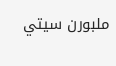ملبورن سيتي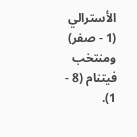الأسترالي (1 - صفر) ومنتخب فيتنام (8 - 1).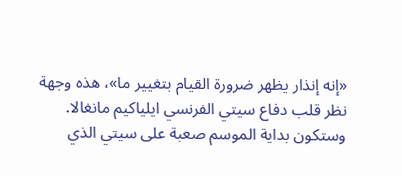«إنه إنذار يظهر ضرورة القيام بتغيير ما»، هذه وجهة نظر قلب دفاع سيتي الفرنسي ايلياكيم مانغالا.
وستكون بداية الموسم صعبة على سيتي الذي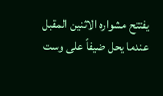يفتتح مشواره الاثنين المقبل عندما يحل ضيفاً على وست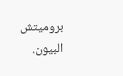بروميتش البيون.